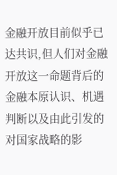金融开放目前似乎已达共识,但人们对金融开放这一命题背后的金融本原认识、机遇判断以及由此引发的对国家战略的影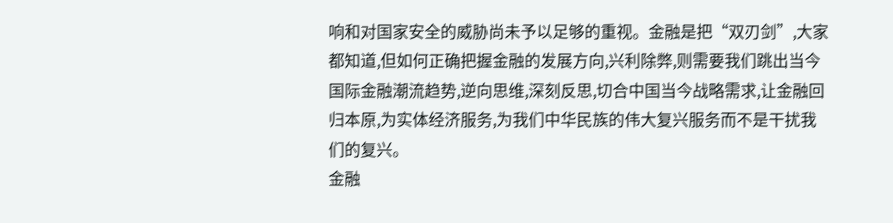响和对国家安全的威胁尚未予以足够的重视。金融是把“双刃剑”,大家都知道,但如何正确把握金融的发展方向,兴利除弊,则需要我们跳出当今国际金融潮流趋势,逆向思维,深刻反思,切合中国当今战略需求,让金融回归本原,为实体经济服务,为我们中华民族的伟大复兴服务而不是干扰我们的复兴。
金融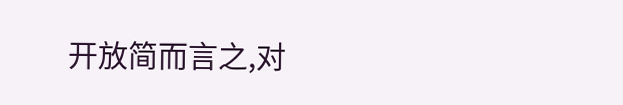开放简而言之,对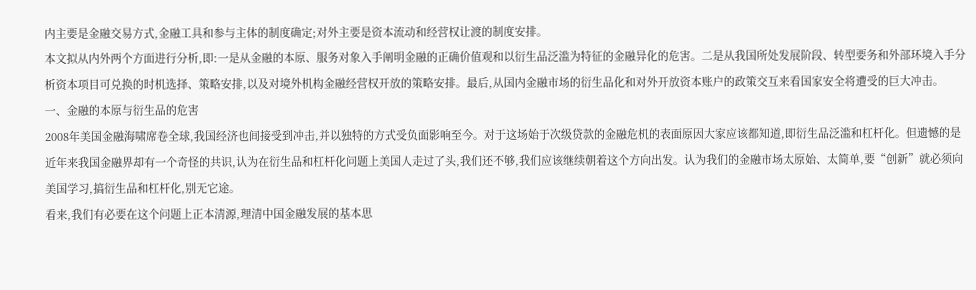内主要是金融交易方式,金融工具和参与主体的制度确定;对外主要是资本流动和经营权让渡的制度安排。
本文拟从内外两个方面进行分析,即:一是从金融的本原、服务对象入手阐明金融的正确价值观和以衍生品泛滥为特征的金融异化的危害。二是从我国所处发展阶段、转型要务和外部环境入手分析资本项目可兑换的时机选择、策略安排,以及对境外机构金融经营权开放的策略安排。最后,从国内金融市场的衍生品化和对外开放资本账户的政策交互来看国家安全将遭受的巨大冲击。
一、金融的本原与衍生品的危害
2008年美国金融海啸席卷全球,我国经济也间接受到冲击,并以独特的方式受负面影响至今。对于这场始于次级贷款的金融危机的表面原因大家应该都知道,即衍生品泛滥和杠杆化。但遗憾的是近年来我国金融界却有一个奇怪的共识,认为在衍生品和杠杆化问题上美国人走过了头,我们还不够,我们应该继续朝着这个方向出发。认为我们的金融市场太原始、太简单,要“创新”就必须向美国学习,搞衍生品和杠杆化,别无它途。
看来,我们有必要在这个问题上正本清源,理清中国金融发展的基本思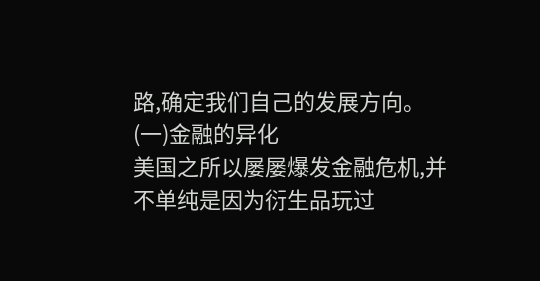路,确定我们自己的发展方向。
(一)金融的异化
美国之所以屡屡爆发金融危机,并不单纯是因为衍生品玩过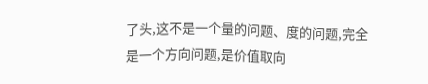了头,这不是一个量的问题、度的问题,完全是一个方向问题,是价值取向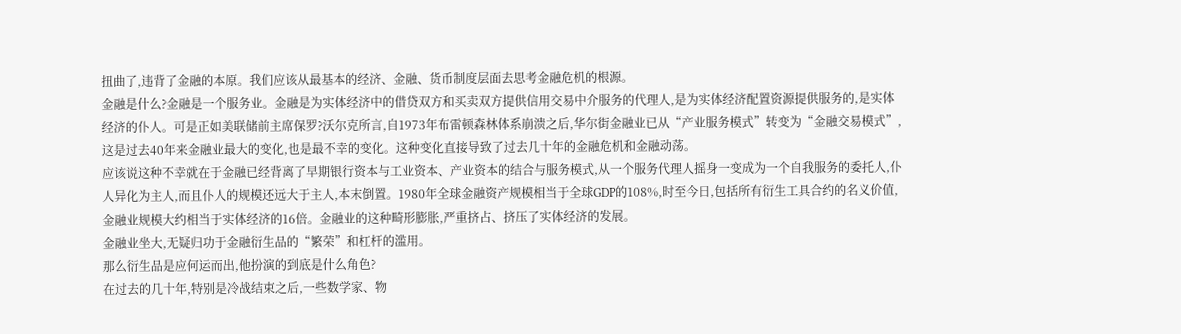扭曲了,违背了金融的本原。我们应该从最基本的经济、金融、货币制度层面去思考金融危机的根源。
金融是什么?金融是一个服务业。金融是为实体经济中的借贷双方和买卖双方提供信用交易中介服务的代理人,是为实体经济配置资源提供服务的,是实体经济的仆人。可是正如美联储前主席保罗?沃尔克所言,自1973年布雷顿森林体系崩溃之后,华尔街金融业已从“产业服务模式”转变为“金融交易模式”,这是过去40年来金融业最大的变化,也是最不幸的变化。这种变化直接导致了过去几十年的金融危机和金融动荡。
应该说这种不幸就在于金融已经背离了早期银行资本与工业资本、产业资本的结合与服务模式,从一个服务代理人摇身一变成为一个自我服务的委托人,仆人异化为主人,而且仆人的规模还远大于主人,本末倒置。1980年全球金融资产规模相当于全球GDP的108%,时至今日,包括所有衍生工具合约的名义价值,金融业规模大约相当于实体经济的16倍。金融业的这种畸形膨胀,严重挤占、挤压了实体经济的发展。
金融业坐大,无疑归功于金融衍生品的“繁荣”和杠杆的滥用。
那么衍生品是应何运而出,他扮演的到底是什么角色?
在过去的几十年,特别是冷战结束之后,一些数学家、物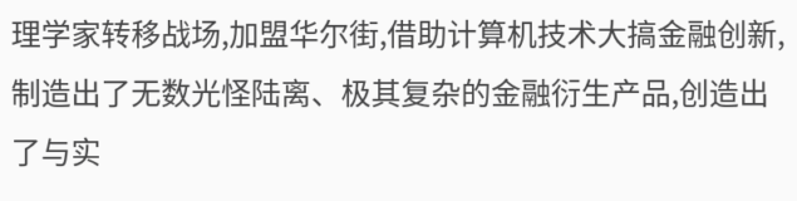理学家转移战场,加盟华尔街,借助计算机技术大搞金融创新,制造出了无数光怪陆离、极其复杂的金融衍生产品,创造出了与实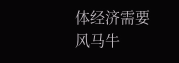体经济需要风马牛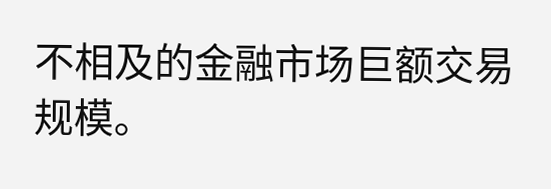不相及的金融市场巨额交易规模。